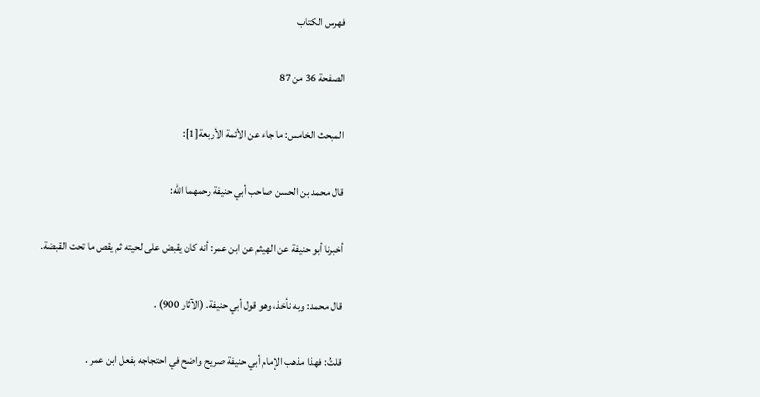فهرس الكتاب

الصفحة 36 من 87

المبحث الخامس: ما جاء عن الأئمة الأربعة[1]:

قال محمد بن الحسن صاحب أبي حنيفة رحمهما الله:

أخبرنا أبو حنيفة عن الهيثم عن ابن عمر: أنه كان يقبض على لحيته ثم يقص ما تحت القبضة.

قال محمد: وبه نأخذ، وهو قول أبي حنيفة. (الآثار 900) .

قلتُ: فهذا مذهب الإمام أبي حنيفة صريح واضح في احتجاجه بفعل ابن عمر .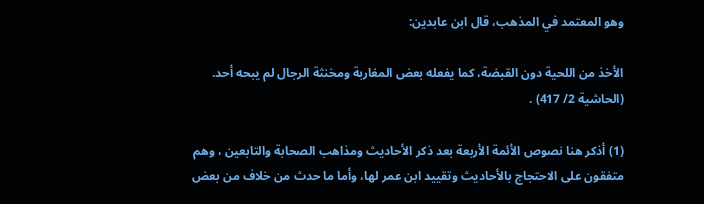وهو المعتمد في المذهب، قال ابن عابدين:

الأخذ من اللحية دون القبضة، كما يفعله بعض المغاربة ومخنثة الرجال لم يبحه أحد. (الحاشية 2/ 417) .

(1) أذكر هنا نصوص الأئمة الأربعة بعد ذكر الأحاديث ومذاهب الصحابة والتابعين ، وهم متفقون على الاحتجاج بالأحاديث وتقييد ابن عمر لها، وأما ما حدث من خلاف من بعض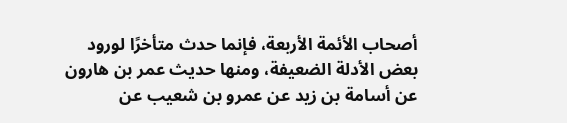أصحاب الأئمة الأربعة، فإنما حدث متأخرًا لورود بعض الأدلة الضعيفة، ومنها حديث عمر بن هارون عن أسامة بن زيد عن عمرو بن شعيب عن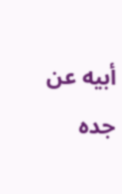أبيه عن جده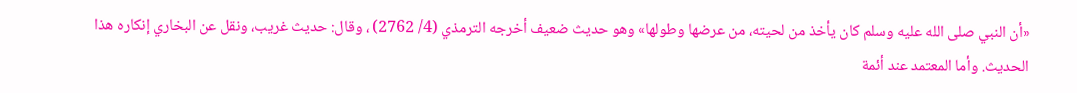«أن النبي صلى الله عليه وسلم كان يأخذ من لحيته، من عرضها وطولها» وهو حديث ضعيف أخرجه الترمذي (4/ 2762) ، وقال: حديث غريب، ونقل عن البخاري إنكاره هذا الحديث. وأما المعتمد عند أئمة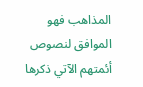المذاهب فهو الموافق لنصوص أئمتهم الآتي ذكرها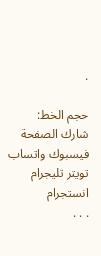.

حجم الخط:
شارك الصفحة
فيسبوك واتساب تويتر تليجرام انستجرام
. . .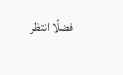فضلًا انتظر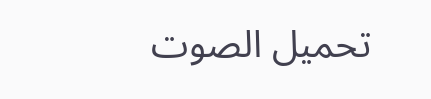تحميل الصوت